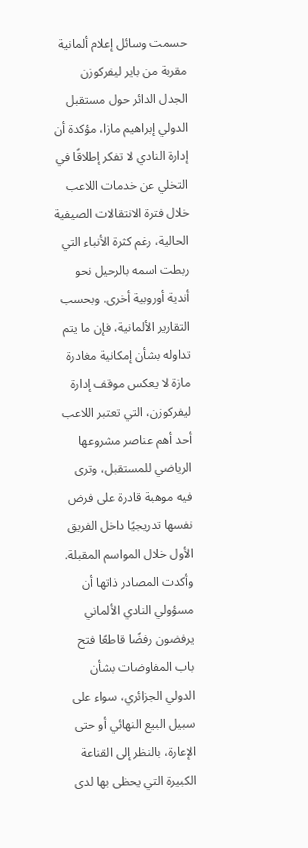حسمت وسائل إعلام ألمانية مقربة من باير ليفركوزن الجدل الدائر حول مستقبل الدولي إبراهيم مازا، مؤكدة أن إدارة النادي لا تفكر إطلاقًا في التخلي عن خدمات اللاعب خلال فترة الانتقالات الصيفية الحالية، رغم كثرة الأنباء التي ربطت اسمه بالرحيل نحو أندية أوروبية أخرى. وبحسب التقارير الألمانية، فإن ما يتم تداوله بشأن إمكانية مغادرة مازة لا يعكس موقف إدارة ليفركوزن، التي تعتبر اللاعب أحد أهم عناصر مشروعها الرياضي للمستقبل، وترى فيه موهبة قادرة على فرض نفسها تدريجيًا داخل الفريق الأول خلال المواسم المقبلة. وأكدت المصادر ذاتها أن مسؤولي النادي الألماني يرفضون رفضًا قاطعًا فتح باب المفاوضات بشأن الدولي الجزائري، سواء على سبيل البيع النهائي أو حتى الإعارة، بالنظر إلى القناعة الكبيرة التي يحظى بها لدى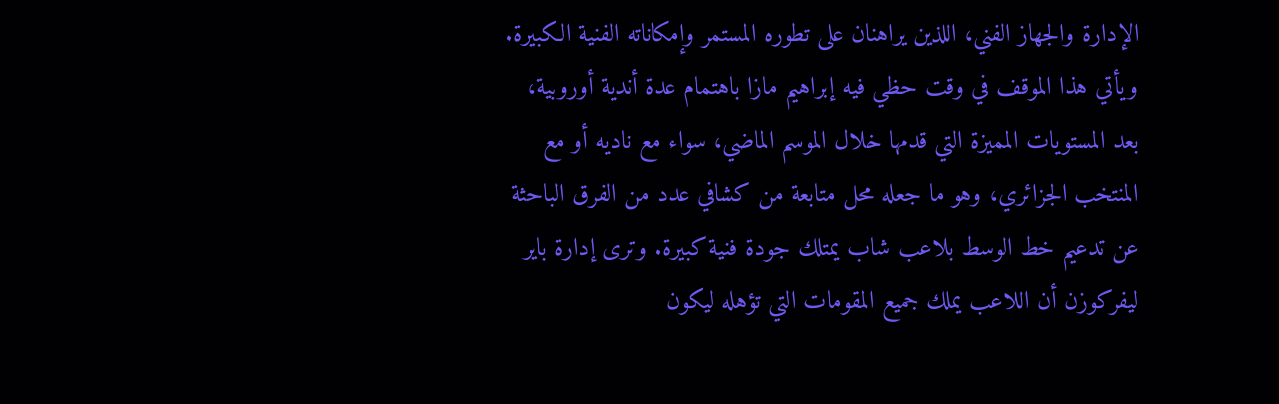الإدارة والجهاز الفني، اللذين يراهنان على تطوره المستمر وإمكاناته الفنية الكبيرة. ويأتي هذا الموقف في وقت حظي فيه إبراهيم مازا باهتمام عدة أندية أوروبية، بعد المستويات المميزة التي قدمها خلال الموسم الماضي، سواء مع ناديه أو مع المنتخب الجزائري، وهو ما جعله محل متابعة من كشافي عدد من الفرق الباحثة عن تدعيم خط الوسط بلاعب شاب يمتلك جودة فنية كبيرة. وترى إدارة باير ليفركوزن أن اللاعب يملك جميع المقومات التي تؤهله ليكون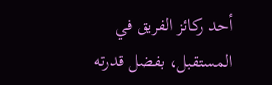أحد ركائز الفريق في المستقبل، بفضل قدرته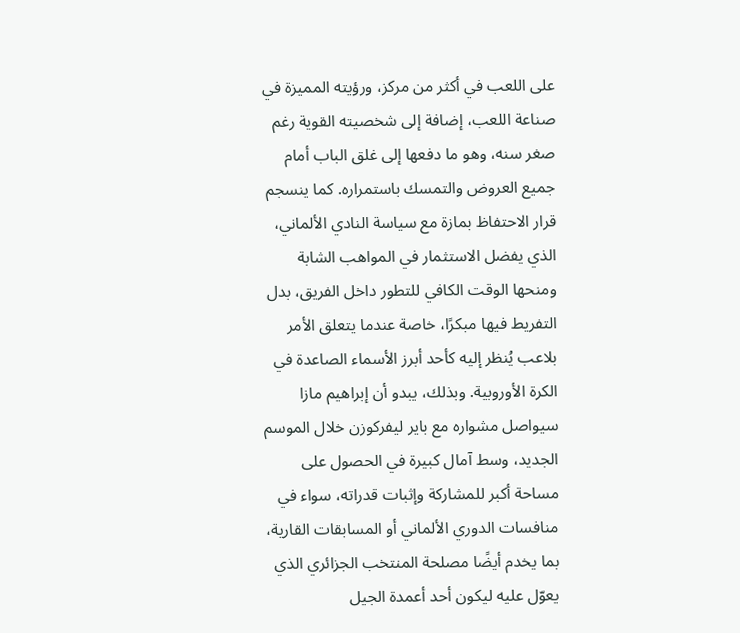على اللعب في أكثر من مركز، ورؤيته المميزة في صناعة اللعب، إضافة إلى شخصيته القوية رغم صغر سنه، وهو ما دفعها إلى غلق الباب أمام جميع العروض والتمسك باستمراره. كما ينسجم قرار الاحتفاظ بمازة مع سياسة النادي الألماني، الذي يفضل الاستثمار في المواهب الشابة ومنحها الوقت الكافي للتطور داخل الفريق، بدل التفريط فيها مبكرًا، خاصة عندما يتعلق الأمر بلاعب يُنظر إليه كأحد أبرز الأسماء الصاعدة في الكرة الأوروبية. وبذلك، يبدو أن إبراهيم مازا سيواصل مشواره مع باير ليفركوزن خلال الموسم الجديد، وسط آمال كبيرة في الحصول على مساحة أكبر للمشاركة وإثبات قدراته، سواء في منافسات الدوري الألماني أو المسابقات القارية، بما يخدم أيضًا مصلحة المنتخب الجزائري الذي يعوّل عليه ليكون أحد أعمدة الجيل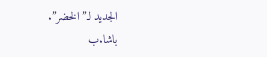الجديد لـ”الخضر”.
باشا.ب